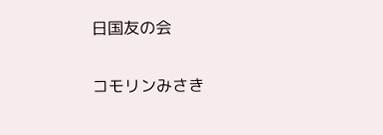日国友の会

コモリンみさき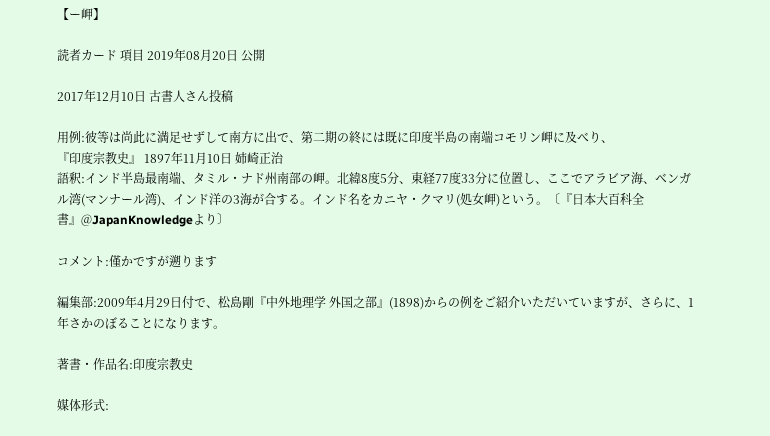【ー岬】

読者カード 項目 2019年08月20日 公開

2017年12月10日 古書人さん投稿

用例:彼等は尚此に満足せずして南方に出で、第二期の終には既に印度半島の南端コモリン岬に及べり、
『印度宗教史』 1897年11月10日 姉崎正治
語釈:インド半島最南端、タミル・ナド州南部の岬。北緯8度5分、東経77度33分に位置し、ここでアラビア海、ベンガル湾(マンナール湾)、インド洋の3海が合する。インド名をカニヤ・クマリ(処女岬)という。〔『日本大百科全書』@JapanKnowledgeより〕

コメント:僅かですが遡ります

編集部:2009年4月29日付で、松島剛『中外地理学 外国之部』(1898)からの例をご紹介いただいていますが、さらに、1年さかのぼることになります。

著書・作品名:印度宗教史

媒体形式: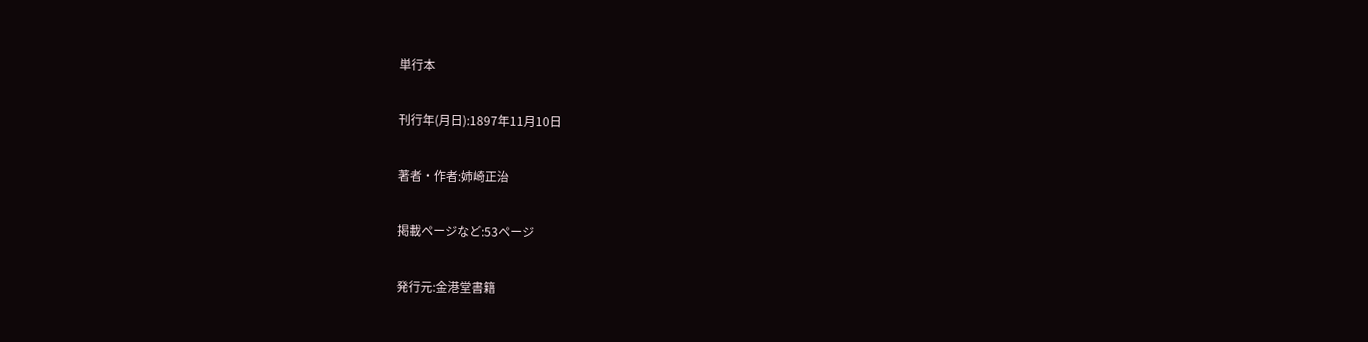単行本

刊行年(月日):1897年11月10日

著者・作者:姉崎正治

掲載ページなど:53ページ

発行元:金港堂書籍